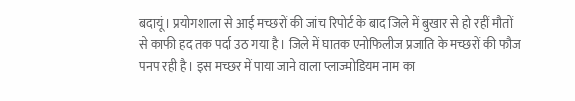बदायूं। प्रयोगशाला से आई मच्छरों की जांच रिपोर्ट के बाद जिले में बुखार से हो रहीं मौतों से काफी हद तक पर्दा उठ गया है। जिले में घातक एनोफिलीज प्रजाति के मच्छरों की फौज पनप रही है। इस मच्छर में पाया जाने वाला प्लाज्मोडियम नाम का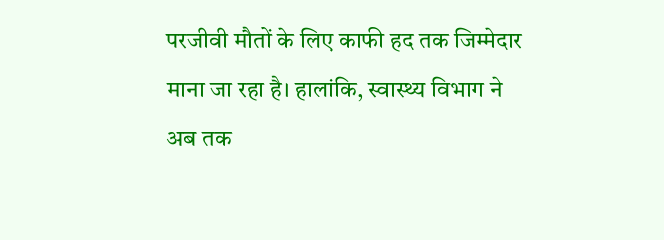परजीवी मौतों के लिए काफी हद तक जिम्मेदार माना जा रहा है। हालांकि, स्वास्थ्य विभाग ने अब तक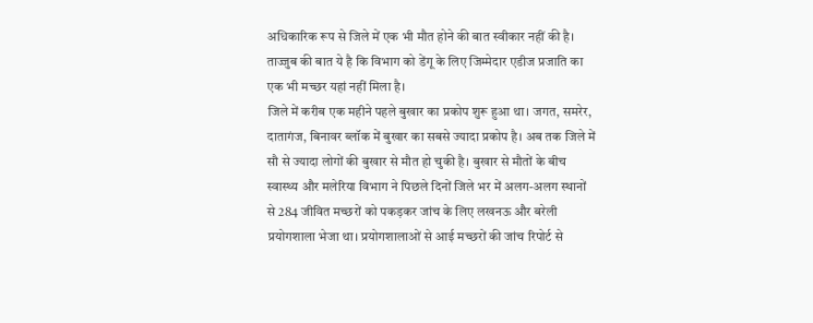अधिकारिक रूप से जिले में एक भी मौत होने की बात स्वीकार नहीं की है। ताज्जुब की बात ये है कि विभाग को डेंगू के लिए जिम्मेदार एडीज प्रजाति का एक भी मच्छर यहां नहीं मिला है।
जिले में करीब एक महीने पहले बुखार का प्रकोप शुरू हुआ था। जगत, समरेर, दातागंज, बिनावर ब्लॉक में बुखार का सबसे ज्यादा प्रकोप है। अब तक जिले में सौ से ज्यादा लोगों की बुखार से मौत हो चुकी है। बुखार से मौतों के बीच स्वास्थ्य और मलेरिया विभाग ने पिछले दिनों जिले भर में अलग-अलग स्थानों से 284 जीवित मच्छरों को पकड़कर जांच के लिए लखनऊ और बरेली प्रयोगशाला भेजा था। प्रयोगशालाओं से आई मच्छरों की जांच रिपोर्ट से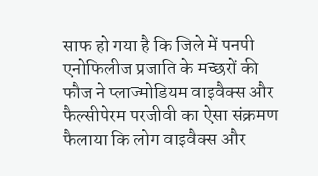साफ हो गया है कि जिले में पनपी एनोफिलीज प्रजाति के मच्छरों की फौज ने प्लाज्मोडियम वाइवैक्स और फैल्सीपेरम परजीवी का ऐसा संक्रमण फैलाया कि लोग वाइवैक्स और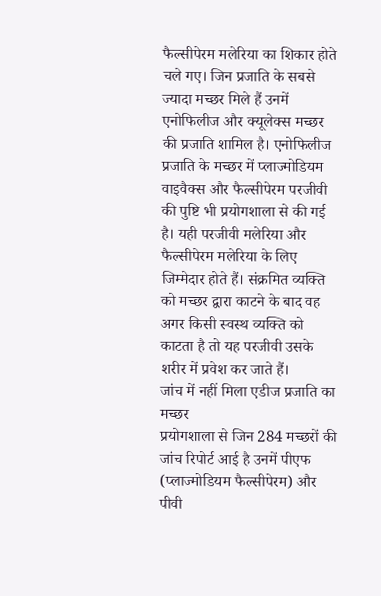फैल्सीपेरम मलेरिया का शिकार होते चले गए। जिन प्रजाति के सबसे ज्यादा मच्छर मिले हैं उनमें एनोफिलीज और क्यूलेक्स मच्छर की प्रजाति शामिल है। एनोफिलीज प्रजाति के मच्छर में प्लाज्मोडियम वाइवैक्स और फैल्सीपेरम परजीवी की पुष्टि भी प्रयोगशाला से की गई है। यही परजीवी मलेरिया और फैल्सीपेरम मलेरिया के लिए जिम्मेदार होते हैं। संक्रमित व्यक्ति को मच्छर द्वारा काटने के बाद वह अगर किसी स्वस्थ व्यक्ति को काटता है तो यह परजीवी उसके शरीर में प्रवेश कर जाते हैं।
जांच में नहीं मिला एडीज प्रजाति का मच्छर
प्रयोगशाला से जिन 284 मच्छरों की जांच रिपोर्ट आई है उनमें पीएफ (प्लाज्मोडियम फैल्सीपेरम) और पीवी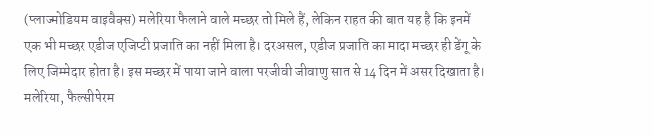(प्लाज्मोडियम वाइवैक्स) मलेरिया फैलाने वाले मच्छर तो मिले हैं, लेकिन राहत की बात यह है कि इनमें एक भी मच्छर एडीज एजिप्टी प्रजाति का नहीं मिला है। दरअसल, एडीज प्रजाति का मादा मच्छर ही डेंगू के लिए जिम्मेदार होता है। इस मच्छर में पाया जाने वाला परजीवी जीवाणु सात से 14 दिन में असर दिखाता है। मलेरिया, फैल्सीपेरम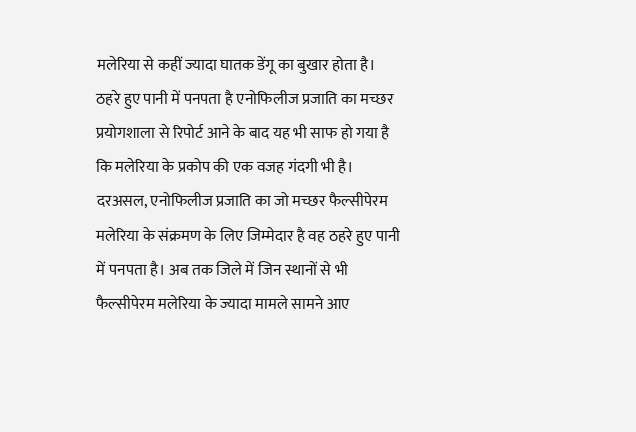मलेरिया से कहीं ज्यादा घातक डेंगू का बुखार होता है।
ठहरे हुए पानी में पनपता है एनोफिलीज प्रजाति का मच्छर
प्रयोगशाला से रिपोर्ट आने के बाद यह भी साफ हो गया है कि मलेरिया के प्रकोप की एक वजह गंदगी भी है। दरअसल, एनोफिलीज प्रजाति का जो मच्छर फैल्सीपेरम मलेरिया के संक्रमण के लिए जिम्मेदार है वह ठहरे हुए पानी में पनपता है। अब तक जिले में जिन स्थानों से भी फैल्सीपेरम मलेरिया के ज्यादा मामले सामने आए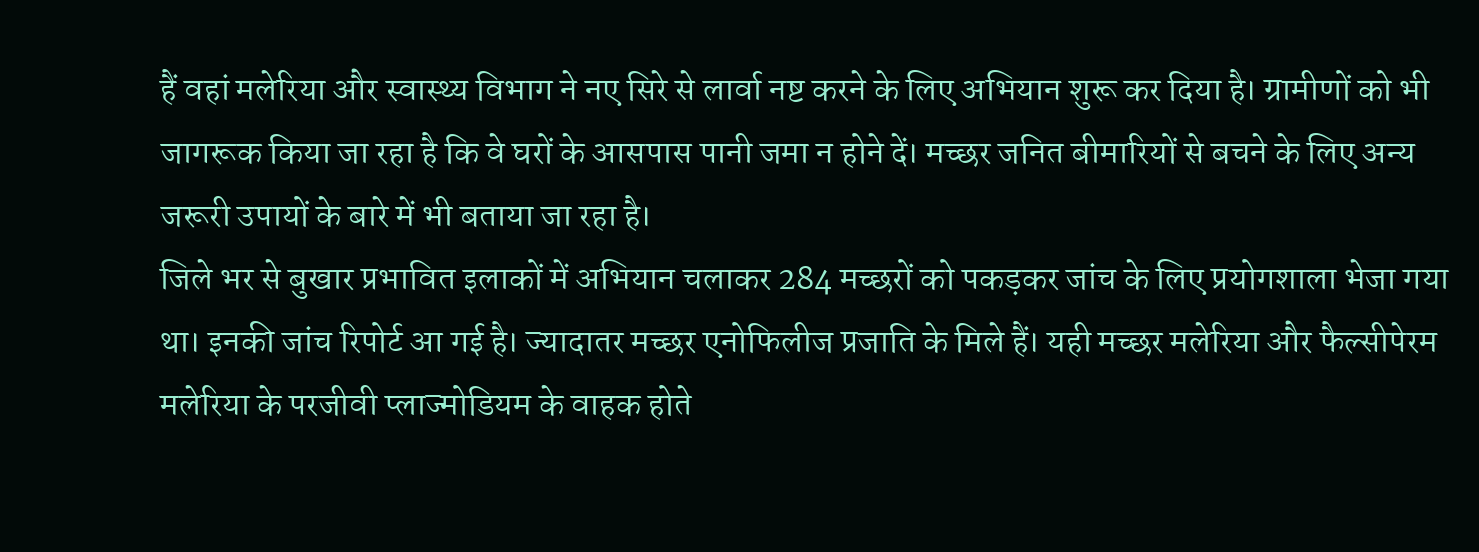हैं वहां मलेरिया और स्वास्थ्य विभाग ने नए सिरे से लार्वा नष्ट करने के लिए अभियान शुरू कर दिया है। ग्रामीणों को भी जागरूक किया जा रहा है कि वे घरों के आसपास पानी जमा न होने दें। मच्छर जनित बीमारियों से बचने के लिए अन्य जरूरी उपायों के बारे में भी बताया जा रहा है।
जिले भर से बुखार प्रभावित इलाकों में अभियान चलाकर 284 मच्छरों को पकड़कर जांच के लिए प्रयोगशाला भेजा गया था। इनकी जांच रिपोर्ट आ गई है। ज्यादातर मच्छर एनोफिलीज प्रजाति के मिले हैं। यही मच्छर मलेरिया और फैल्सीपेरम मलेरिया के परजीवी प्लाज्मोडियम के वाहक होते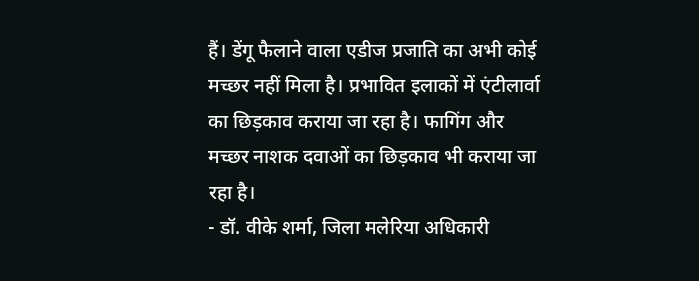हैं। डेंगू फैलाने वाला एडीज प्रजाति का अभी कोई मच्छर नहीं मिला है। प्रभावित इलाकों में एंटीलार्वा का छिड़काव कराया जा रहा है। फागिंग और मच्छर नाशक दवाओं का छिड़काव भी कराया जा रहा है।
- डॉ. वीके शर्मा, जिला मलेरिया अधिकारी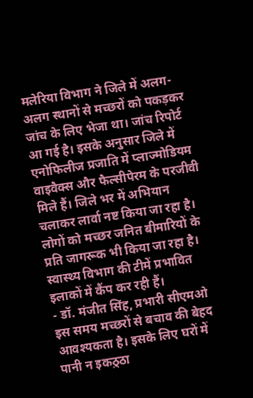मलेरिया विभाग ने जिले में अलग-अलग स्थानों से मच्छरों को पकड़कर जांच के लिए भेजा था। जांच रिपोर्ट आ गई है। इसके अनुसार जिले में एनोफिलीज प्रजाति में प्लाज्मोडियम वाइवैक्स और फैल्सीपेरम के परजीवी मिले हैं। जिले भर में अभियान चलाकर लार्वा नष्ट किया जा रहा है। लोगों को मच्छर जनित बीमारियों के प्रति जागरूक भी किया जा रहा है। स्वास्थ्य विभाग की टीमें प्रभावित इलाकों में कैंप कर रही हैं।
- डॉ. मंजीत सिंह, प्रभारी सीएमओ
इस समय मच्छरों से बचाव की बेहद आवश्यकता है। इसके लिए घरों में पानी न इकठ़्ठा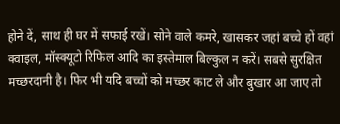होने दें, साथ ही घर में सफाई रखें। सोने वाले कमरे, खासकर जहां बच्चे हों वहां क्वाइल, मॉस्क्यूटो रिफिल आदि का इस्तेमाल बिल्कुल न करें। सबसे सुरक्षित मच्छरदानी है। फिर भी यदि बच्चों को मच्छर काट ले और बुखार आ जाए तो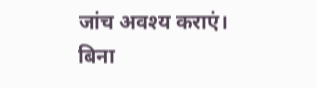जांच अवश्य कराएं। बिना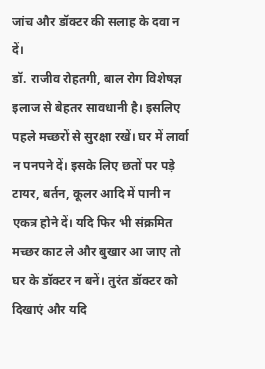जांच और डॉक्टर की सलाह के दवा न दें।
डॉ. राजीव रोहतगी, बाल रोग विशेषज्ञ
इलाज से बेहतर सावधानी है। इसलिए पहले मच्छरों से सुरक्षा रखें। घर में लार्वा न पनपने दें। इसके लिए छतों पर पड़े टायर, बर्तन, कूलर आदि में पानी न एकत्र होने दें। यदि फिर भी संक्रमित मच्छर काट ले और बुखार आ जाए तो घर के डॉक्टर न बनें। तुरंत डॉक्टर को दिखाएं और यदि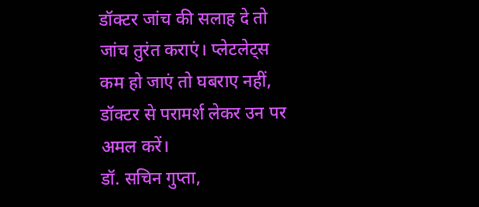डॉक्टर जांच की सलाह दे तो जांच तुरंत कराएं। प्लेटलेट्स कम हो जाएं तो घबराए नहीं, डॉक्टर से परामर्श लेकर उन पर अमल करें।
डॉ. सचिन गुप्ता,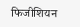फिजीशियन